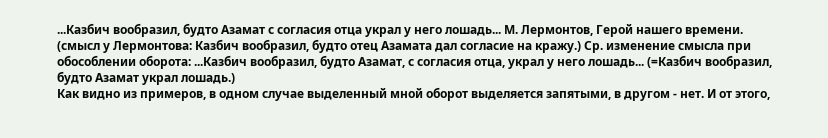...Казбич вообразил, будто Азамат с согласия отца украл у него лошадь... М. Лермонтов, Герой нашего времени. (смысл у Лермонтова: Казбич вообразил, будто отец Азамата дал согласие на кражу.) Ср. изменение смысла при обособлении оборота: ...Казбич вообразил, будто Азамат, с согласия отца, украл у него лошадь... (=Казбич вообразил, будто Азамат украл лошадь.)
Как видно из примеров, в одном случае выделенный мной оборот выделяется запятыми, в другом - нет. И от этого,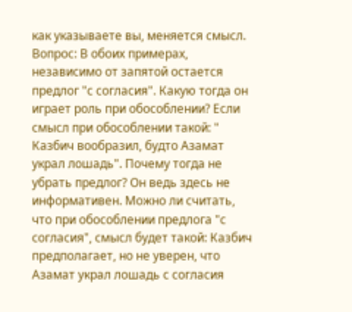как указываете вы, меняется смысл. Вопрос: В обоих примерах, независимо от запятой остается предлог "с согласия". Какую тогда он играет роль при обособлении? Если смысл при обособлении такой: " Казбич вообразил, будто Азамат украл лошадь". Почему тогда не убрать предлог? Он ведь здесь не информативен. Можно ли считать, что при обособлении предлога "с согласия", смысл будет такой: Казбич предполагает, но не уверен, что Азамат украл лошадь с согласия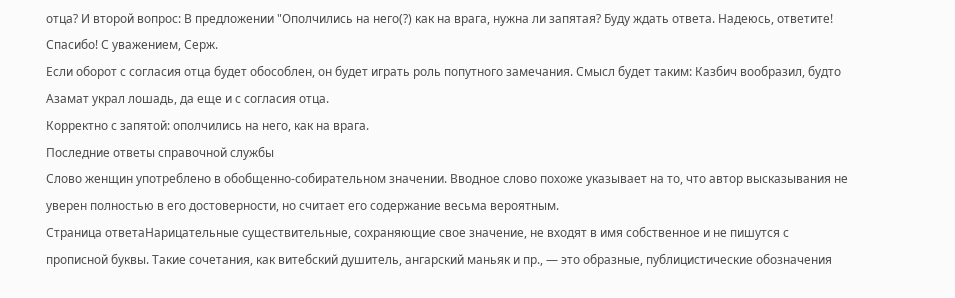отца? И второй вопрос: В предложении "Ополчились на него(?) как на врага, нужна ли запятая? Буду ждать ответа. Надеюсь, ответите! Спасибо! С уважением, Серж.
Если оборот с согласия отца будет обособлен, он будет играть роль попутного замечания. Смысл будет таким: Казбич вообразил, будто Азамат украл лошадь, да еще и с согласия отца.
Корректно с запятой: ополчились на него, как на врага.
Последние ответы справочной службы
Слово женщин употреблено в обобщенно-собирательном значении. Вводное слово похоже указывает на то, что автор высказывания не уверен полностью в его достоверности, но считает его содержание весьма вероятным.
Страница ответаНарицательные существительные, сохраняющие свое значение, не входят в имя собственное и не пишутся с прописной буквы. Такие сочетания, как витебский душитель, ангарский маньяк и пр., — это образные, публицистические обозначения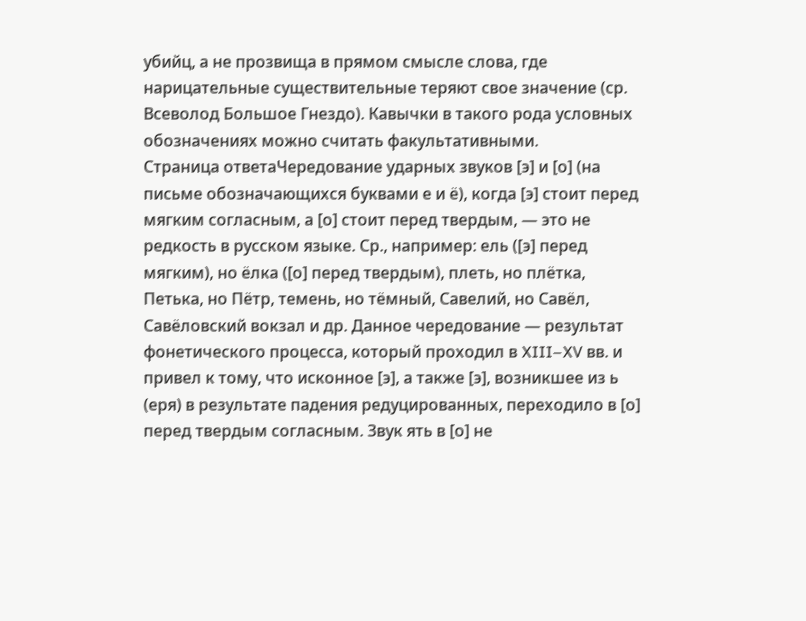убийц, а не прозвища в прямом смысле слова, где нарицательные существительные теряют свое значение (ср. Всеволод Большое Гнездо). Кавычки в такого рода условных обозначениях можно считать факультативными.
Страница ответаЧередование ударных звуков [э] и [о] (на письме обозначающихся буквами е и ё), когда [э] стоит перед мягким согласным, а [о] стоит перед твердым, — это не редкость в русском языке. Ср., например: ель ([э] перед мягким), но ёлка ([о] перед твердым), плеть, но плётка, Петька, но Пётр, темень, но тёмный, Савелий, но Савёл, Савёловский вокзал и др. Данное чередование — результат фонетического процесса, который проходил в XIII–XV вв. и привел к тому, что исконное [э], а также [э], возникшее из ь (еря) в результате падения редуцированных, переходило в [о] перед твердым согласным. Звук ять в [о] не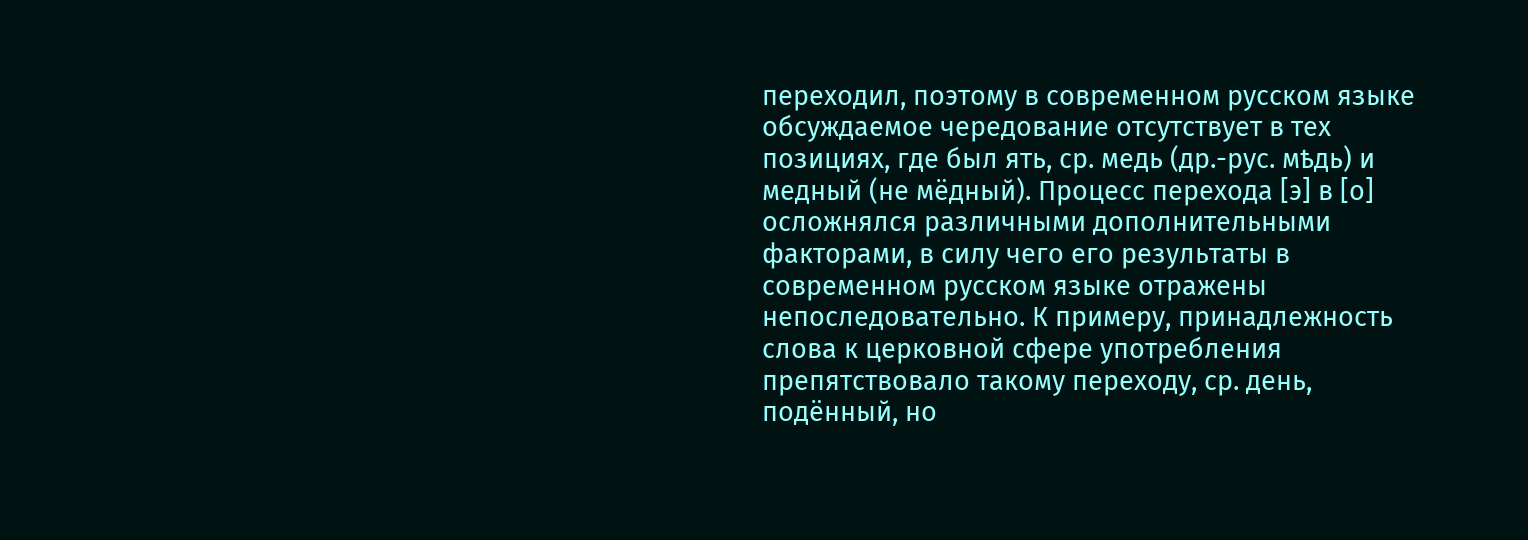переходил, поэтому в современном русском языке обсуждаемое чередование отсутствует в тех позициях, где был ять, ср. медь (др.-рус. мѣдь) и медный (не мёдный). Процесс перехода [э] в [о] осложнялся различными дополнительными факторами, в силу чего его результаты в современном русском языке отражены непоследовательно. К примеру, принадлежность слова к церковной сфере употребления препятствовало такому переходу, ср. день, подённый, но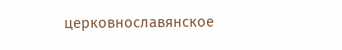церковнославянское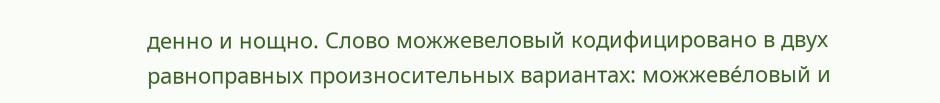денно и нощно. Слово можжевеловый кодифицировано в двух равноправных произносительных вариантах: можжеве́ловый и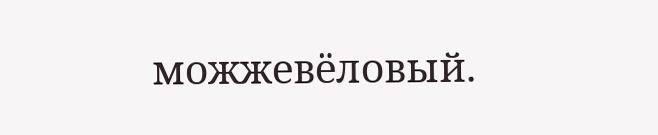можжевёловый.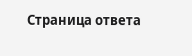Страница ответа